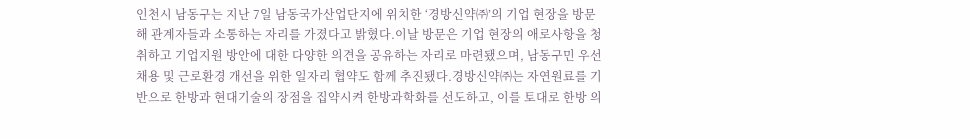인천시 남동구는 지난 7일 남동국가산업단지에 위치한 ‘경방신약㈜’의 기업 현장을 방문해 관계자들과 소통하는 자리를 가졌다고 밝혔다.이날 방문은 기업 현장의 애로사항을 청취하고 기업지원 방안에 대한 다양한 의견을 공유하는 자리로 마련됐으며, 남동구민 우선 채용 및 근로환경 개선을 위한 일자리 협약도 함께 추진됐다.경방신약㈜는 자연원료를 기반으로 한방과 현대기술의 장점을 집약시켜 한방과학화를 선도하고, 이를 토대로 한방 의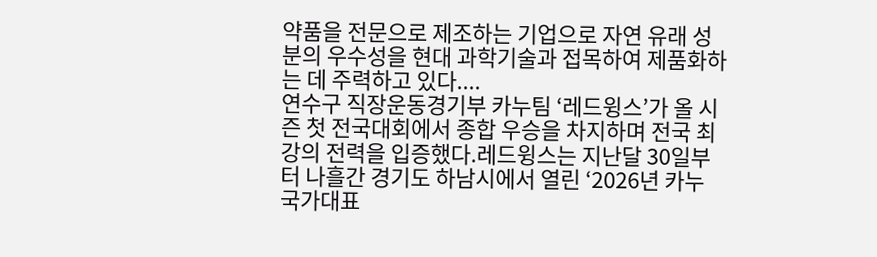약품을 전문으로 제조하는 기업으로 자연 유래 성분의 우수성을 현대 과학기술과 접목하여 제품화하는 데 주력하고 있다....
연수구 직장운동경기부 카누팀 ‘레드윙스’가 올 시즌 첫 전국대회에서 종합 우승을 차지하며 전국 최강의 전력을 입증했다.레드윙스는 지난달 30일부터 나흘간 경기도 하남시에서 열린 ‘2026년 카누 국가대표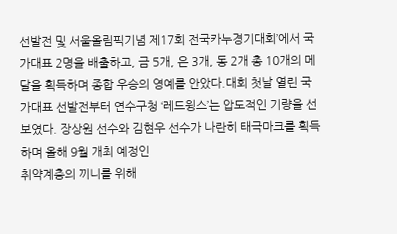선발전 및 서울올림픽기념 제17회 전국카누경기대회’에서 국가대표 2명을 배출하고, 금 5개, 은 3개, 동 2개 총 10개의 메달을 획득하며 종합 우승의 영예를 안았다.대회 첫날 열린 국가대표 선발전부터 연수구청 ‘레드윙스’는 압도적인 기량을 선보였다. 장상원 선수와 김현우 선수가 나란히 태극마크를 획득하며 올해 9월 개최 예정인
취약계층의 끼니를 위해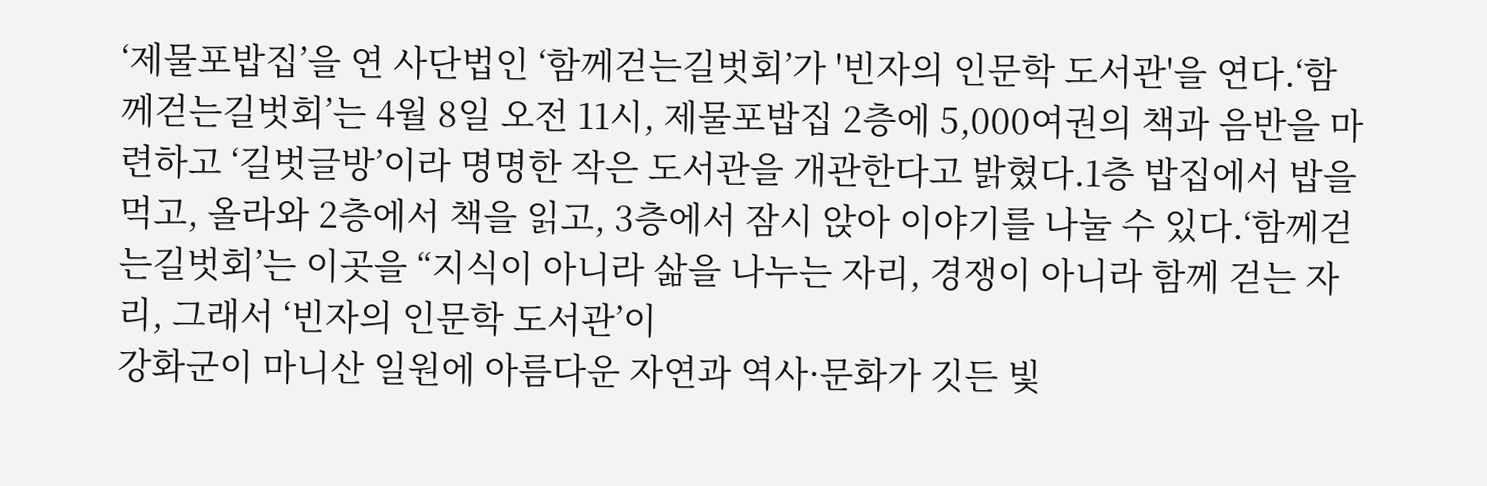‘제물포밥집’을 연 사단법인 ‘함께걷는길벗회’가 '빈자의 인문학 도서관'을 연다.‘함께걷는길벗회’는 4월 8일 오전 11시, 제물포밥집 2층에 5,000여권의 책과 음반을 마련하고 ‘길벗글방’이라 명명한 작은 도서관을 개관한다고 밝혔다.1층 밥집에서 밥을 먹고, 올라와 2층에서 책을 읽고, 3층에서 잠시 앉아 이야기를 나눌 수 있다.‘함께걷는길벗회’는 이곳을 “지식이 아니라 삶을 나누는 자리, 경쟁이 아니라 함께 걷는 자리, 그래서 ‘빈자의 인문학 도서관’이
강화군이 마니산 일원에 아름다운 자연과 역사·문화가 깃든 빛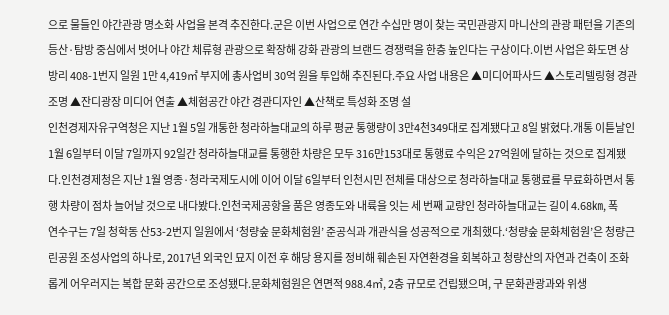으로 물들인 야간관광 명소화 사업을 본격 추진한다.군은 이번 사업으로 연간 수십만 명이 찾는 국민관광지 마니산의 관광 패턴을 기존의 등산·탐방 중심에서 벗어나 야간 체류형 관광으로 확장해 강화 관광의 브랜드 경쟁력을 한층 높인다는 구상이다.이번 사업은 화도면 상방리 408-1번지 일원 1만 4,419㎡ 부지에 총사업비 30억 원을 투입해 추진된다.주요 사업 내용은 ▲미디어파사드 ▲스토리텔링형 경관조명 ▲잔디광장 미디어 연출 ▲체험공간 야간 경관디자인 ▲산책로 특성화 조명 설
인천경제자유구역청은 지난 1월 5일 개통한 청라하늘대교의 하루 평균 통행량이 3만4천349대로 집계됐다고 8일 밝혔다.개통 이튿날인 1월 6일부터 이달 7일까지 92일간 청라하늘대교를 통행한 차량은 모두 316만153대로 통행료 수익은 27억원에 달하는 것으로 집계됐다.인천경제청은 지난 1월 영종·청라국제도시에 이어 이달 6일부터 인천시민 전체를 대상으로 청라하늘대교 통행료를 무료화하면서 통행 차량이 점차 늘어날 것으로 내다봤다.인천국제공항을 품은 영종도와 내륙을 잇는 세 번째 교량인 청라하늘대교는 길이 4.68㎞, 폭
연수구는 7일 청학동 산53-2번지 일원에서 ‘청량숲 문화체험원’ 준공식과 개관식을 성공적으로 개최했다.‘청량숲 문화체험원’은 청량근린공원 조성사업의 하나로, 2017년 외국인 묘지 이전 후 해당 용지를 정비해 훼손된 자연환경을 회복하고 청량산의 자연과 건축이 조화롭게 어우러지는 복합 문화 공간으로 조성됐다.문화체험원은 연면적 988.4㎡, 2층 규모로 건립됐으며, 구 문화관광과와 위생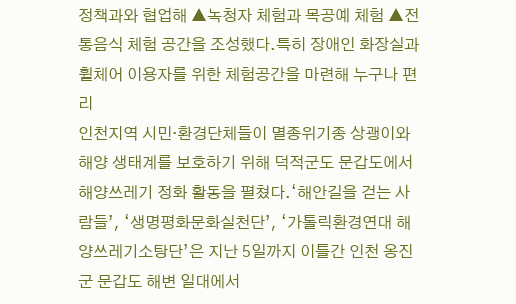정책과와 협업해 ▲녹청자 체험과 목공예 체험 ▲전통음식 체험 공간을 조성했다.특히 장애인 화장실과 휠체어 이용자를 위한 체험공간을 마련해 누구나 편리
인천지역 시민·환경단체들이 멸종위기종 상괭이와 해양 생태계를 보호하기 위해 덕적군도 문갑도에서 해양쓰레기 정화 활동을 펼쳤다.‘해안길을 걷는 사람들’, ‘생명평화문화실천단’, ‘가톨릭환경연대 해양쓰레기소탕단’은 지난 5일까지 이틀간 인천 옹진군 문갑도 해변 일대에서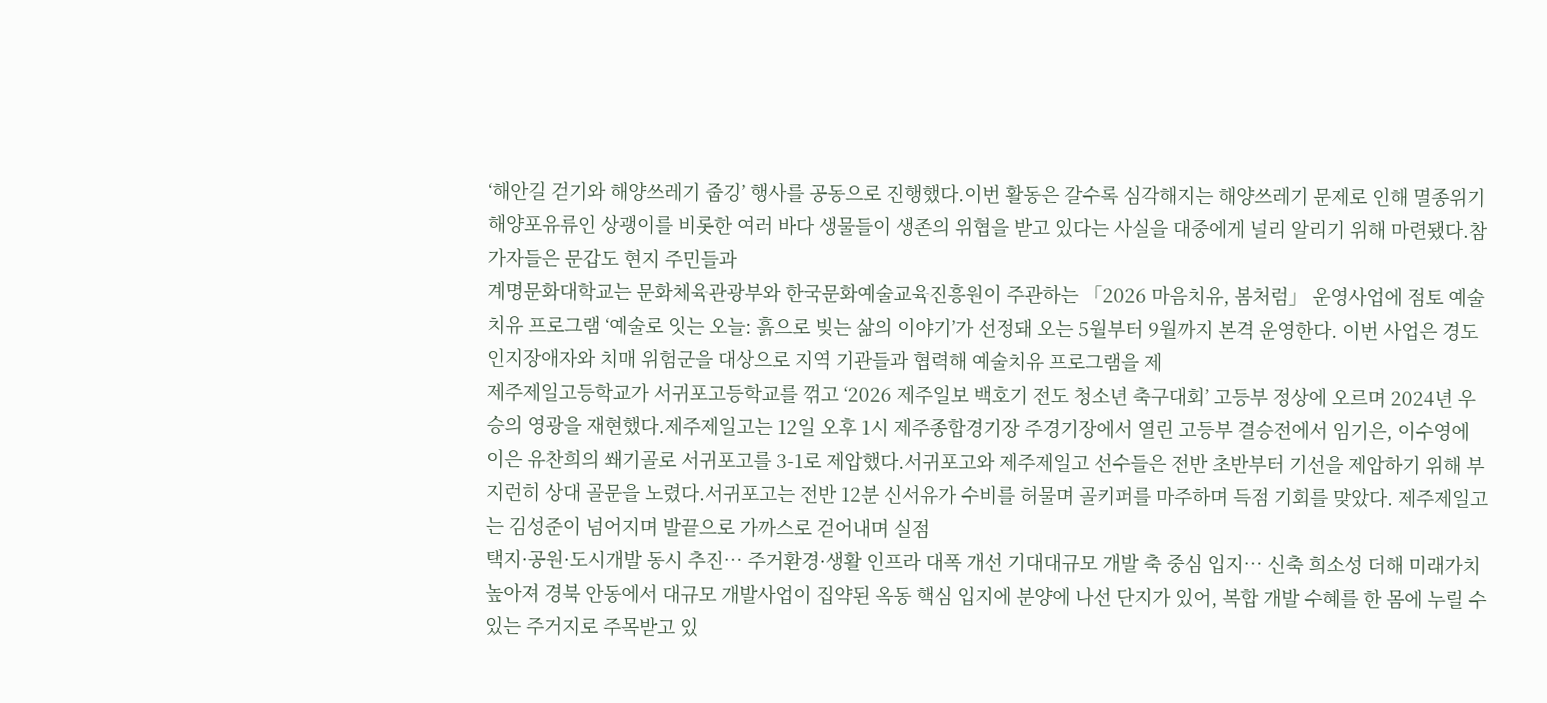‘해안길 걷기와 해양쓰레기 줍깅’ 행사를 공동으로 진행했다.이번 활동은 갈수록 심각해지는 해양쓰레기 문제로 인해 멸종위기 해양포유류인 상괭이를 비롯한 여러 바다 생물들이 생존의 위협을 받고 있다는 사실을 대중에게 널리 알리기 위해 마련됐다.참가자들은 문갑도 현지 주민들과
계명문화대학교는 문화체육관광부와 한국문화예술교육진흥원이 주관하는 「2026 마음치유, 봄처럼」 운영사업에 점토 예술치유 프로그램 ‘예술로 잇는 오늘: 흙으로 빚는 삶의 이야기’가 선정돼 오는 5월부터 9월까지 본격 운영한다. 이번 사업은 경도인지장애자와 치매 위험군을 대상으로 지역 기관들과 협력해 예술치유 프로그램을 제
제주제일고등학교가 서귀포고등학교를 꺾고 ‘2026 제주일보 백호기 전도 청소년 축구대회’ 고등부 정상에 오르며 2024년 우승의 영광을 재현했다.제주제일고는 12일 오후 1시 제주종합경기장 주경기장에서 열린 고등부 결승전에서 임기은, 이수영에 이은 유찬희의 쐐기골로 서귀포고를 3-1로 제압했다.서귀포고와 제주제일고 선수들은 전반 초반부터 기선을 제압하기 위해 부지런히 상대 골문을 노렸다.서귀포고는 전반 12분 신서유가 수비를 허물며 골키퍼를 마주하며 득점 기회를 맞았다. 제주제일고는 김성준이 넘어지며 발끝으로 가까스로 걷어내며 실점
택지·공원·도시개발 동시 추진… 주거환경·생활 인프라 대폭 개선 기대대규모 개발 축 중심 입지… 신축 희소성 더해 미래가치 높아져 경북 안동에서 대규모 개발사업이 집약된 옥동 핵심 입지에 분양에 나선 단지가 있어, 복합 개발 수혜를 한 몸에 누릴 수 있는 주거지로 주목받고 있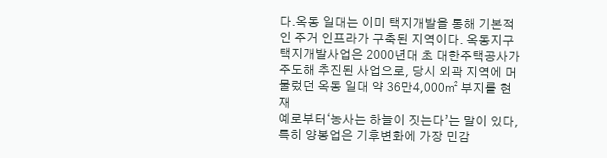다.옥동 일대는 이미 택지개발을 통해 기본적인 주거 인프라가 구축된 지역이다. 옥동지구 택지개발사업은 2000년대 초 대한주택공사가 주도해 추진된 사업으로, 당시 외곽 지역에 머물렀던 옥동 일대 약 36만4,000㎡ 부지를 현재
예로부터‘농사는 하늘이 짓는다’는 말이 있다, 특히 양봉업은 기후변화에 가장 민감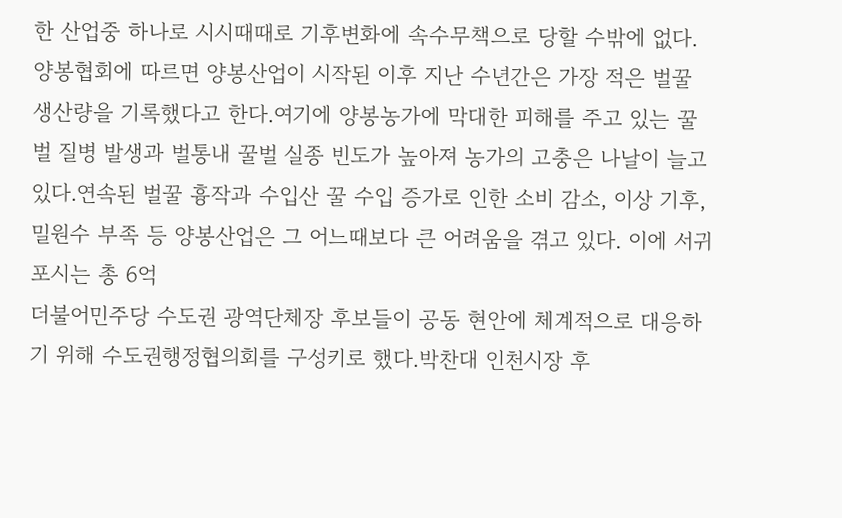한 산업중 하나로 시시때때로 기후변화에 속수무책으로 당할 수밖에 없다. 양봉협회에 따르면 양봉산업이 시작된 이후 지난 수년간은 가장 적은 벌꿀 생산량을 기록했다고 한다.여기에 양봉농가에 막대한 피해를 주고 있는 꿀벌 질병 발생과 벌통내 꿀벌 실종 빈도가 높아져 농가의 고충은 나날이 늘고 있다.연속된 벌꿀 흉작과 수입산 꿀 수입 증가로 인한 소비 감소, 이상 기후, 밀원수 부족 등 양봉산업은 그 어느때보다 큰 어려움을 겪고 있다. 이에 서귀포시는 총 6억
더불어민주당 수도권 광역단체장 후보들이 공동 현안에 체계적으로 대응하기 위해 수도권행정협의회를 구성키로 했다.박찬대 인천시장 후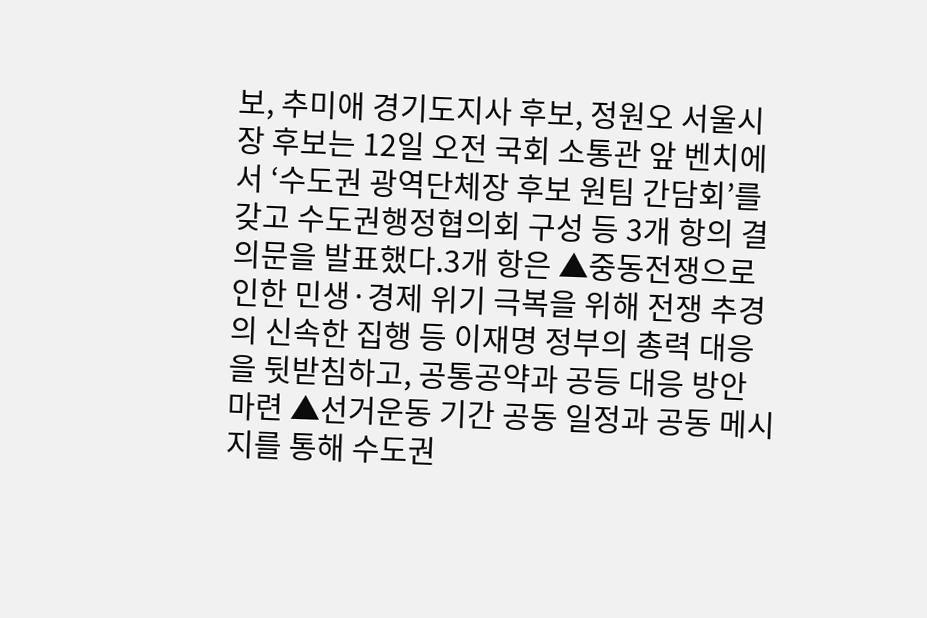보, 추미애 경기도지사 후보, 정원오 서울시장 후보는 12일 오전 국회 소통관 앞 벤치에서 ‘수도권 광역단체장 후보 원팀 간담회’를 갖고 수도권행정협의회 구성 등 3개 항의 결의문을 발표했다.3개 항은 ▲중동전쟁으로 인한 민생·경제 위기 극복을 위해 전쟁 추경의 신속한 집행 등 이재명 정부의 총력 대응을 뒷받침하고, 공통공약과 공등 대응 방안 마련 ▲선거운동 기간 공동 일정과 공동 메시지를 통해 수도권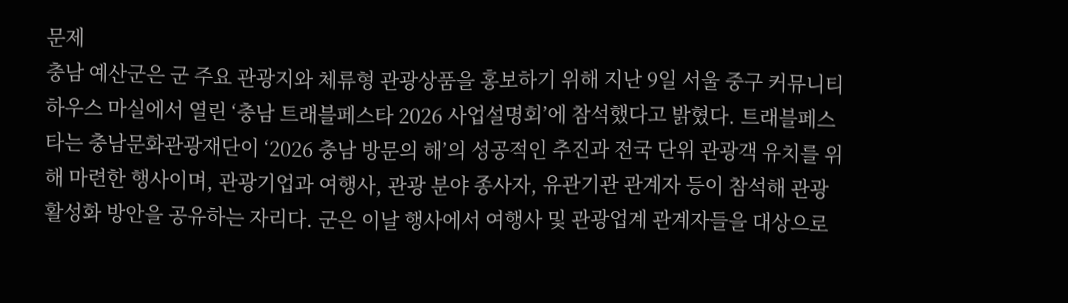문제
충남 예산군은 군 주요 관광지와 체류형 관광상품을 홍보하기 위해 지난 9일 서울 중구 커뮤니티하우스 마실에서 열린 ‘충남 트래블페스타 2026 사업설명회’에 참석했다고 밝혔다. 트래블페스타는 충남문화관광재단이 ‘2026 충남 방문의 해’의 성공적인 추진과 전국 단위 관광객 유치를 위해 마련한 행사이며, 관광기업과 여행사, 관광 분야 종사자, 유관기관 관계자 등이 참석해 관광 활성화 방안을 공유하는 자리다. 군은 이날 행사에서 여행사 및 관광업계 관계자들을 대상으로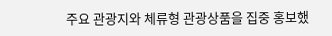주요 관광지와 체류형 관광상품을 집중 홍보했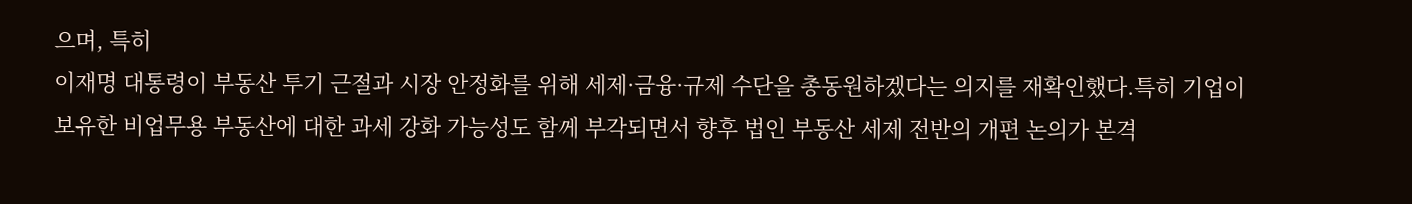으며, 특히
이재명 대통령이 부동산 투기 근절과 시장 안정화를 위해 세제·금융·규제 수단을 총동원하겠다는 의지를 재확인했다.특히 기업이 보유한 비업무용 부동산에 대한 과세 강화 가능성도 함께 부각되면서 향후 법인 부동산 세제 전반의 개편 논의가 본격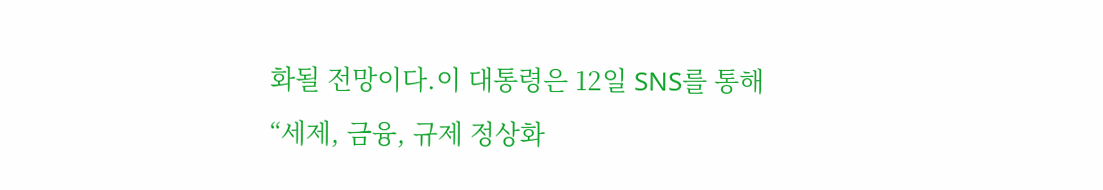화될 전망이다.이 대통령은 12일 SNS를 통해 “세제, 금융, 규제 정상화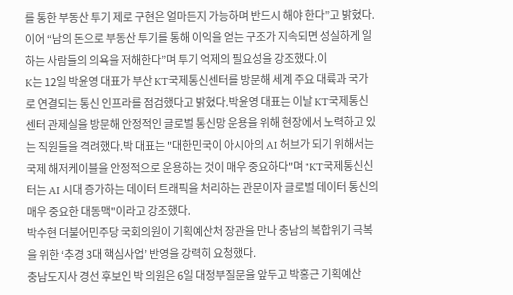를 통한 부동산 투기 제로 구현은 얼마든지 가능하며 반드시 해야 한다”고 밝혔다.이어 “남의 돈으로 부동산 투기를 통해 이익을 얻는 구조가 지속되면 성실하게 일하는 사람들의 의욕을 저해한다”며 투기 억제의 필요성을 강조했다.이
K는 12일 박윤영 대표가 부산 KT국제통신센터를 방문해 세계 주요 대륙과 국가로 연결되는 통신 인프라를 점검했다고 밝혔다.박윤영 대표는 이날 KT국제통신센터 관제실을 방문해 안정적인 글로벌 통신망 운용을 위해 현장에서 노력하고 있는 직원들을 격려했다.박 대표는 "대한민국이 아시아의 AI 허브가 되기 위해서는 국제 해저케이블을 안정적으로 운용하는 것이 매우 중요하다"며 "KT국제통신신터는 AI 시대 증가하는 데이터 트래픽을 처리하는 관문이자 글로벌 데이터 통신의 매우 중요한 대동맥"이라고 강조했다.
박수현 더불어민주당 국회의원이 기획예산처 장관을 만나 충남의 복합위기 극복을 위한 ‘추경 3대 핵심사업’ 반영을 강력히 요청했다.
충남도지사 경선 후보인 박 의원은 6일 대정부질문을 앞두고 박홍근 기획예산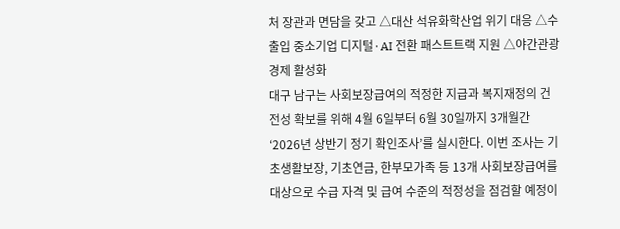처 장관과 면담을 갖고 △대산 석유화학산업 위기 대응 △수출입 중소기업 디지털·AI 전환 패스트트랙 지원 △야간관광 경제 활성화
대구 남구는 사회보장급여의 적정한 지급과 복지재정의 건전성 확보를 위해 4월 6일부터 6월 30일까지 3개월간 ‘2026년 상반기 정기 확인조사’를 실시한다. 이번 조사는 기초생활보장, 기초연금, 한부모가족 등 13개 사회보장급여를 대상으로 수급 자격 및 급여 수준의 적정성을 점검할 예정이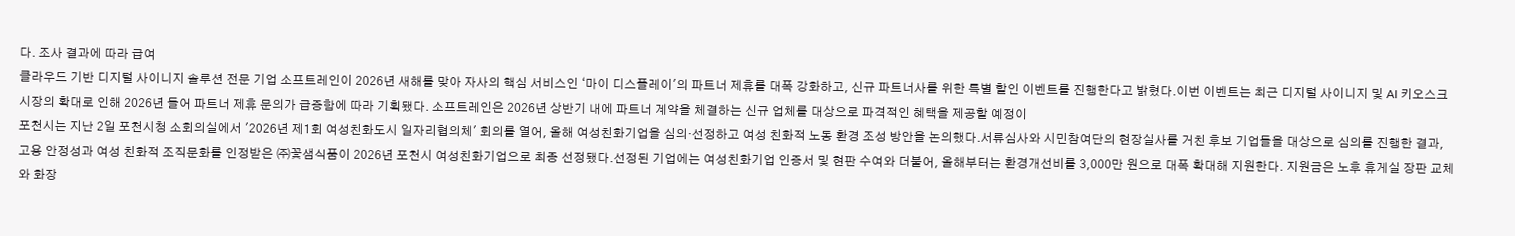다. 조사 결과에 따라 급여
클라우드 기반 디지털 사이니지 솔루션 전문 기업 소프트레인이 2026년 새해를 맞아 자사의 핵심 서비스인 ‘마이 디스플레이'의 파트너 제휴를 대폭 강화하고, 신규 파트너사를 위한 특별 할인 이벤트를 진행한다고 밝혔다.이번 이벤트는 최근 디지털 사이니지 및 AI 키오스크 시장의 확대로 인해 2026년 들어 파트너 제휴 문의가 급증함에 따라 기획됐다. 소프트레인은 2026년 상반기 내에 파트너 계약을 체결하는 신규 업체를 대상으로 파격적인 혜택을 제공할 예정이
포천시는 지난 2일 포천시청 소회의실에서 '2026년 제1회 여성친화도시 일자리협의체' 회의를 열어, 올해 여성친화기업을 심의·선정하고 여성 친화적 노동 환경 조성 방안을 논의했다.서류심사와 시민참여단의 현장실사를 거친 후보 기업들을 대상으로 심의를 진행한 결과, 고용 안정성과 여성 친화적 조직문화를 인정받은 ㈜꽃샘식품이 2026년 포천시 여성친화기업으로 최종 선정됐다.선정된 기업에는 여성친화기업 인증서 및 현판 수여와 더불어, 올해부터는 환경개선비를 3,000만 원으로 대폭 확대해 지원한다. 지원금은 노후 휴게실 장판 교체와 화장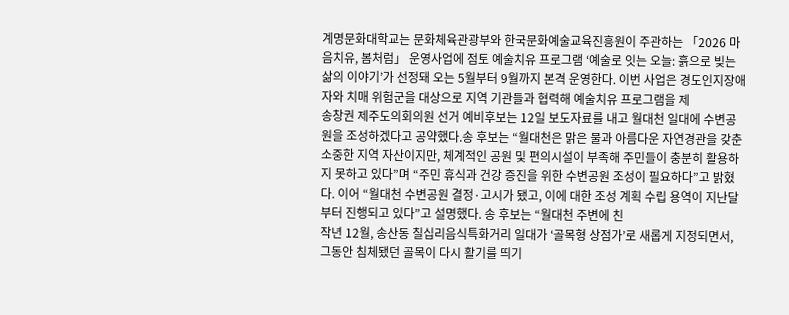계명문화대학교는 문화체육관광부와 한국문화예술교육진흥원이 주관하는 「2026 마음치유, 봄처럼」 운영사업에 점토 예술치유 프로그램 ‘예술로 잇는 오늘: 흙으로 빚는 삶의 이야기’가 선정돼 오는 5월부터 9월까지 본격 운영한다. 이번 사업은 경도인지장애자와 치매 위험군을 대상으로 지역 기관들과 협력해 예술치유 프로그램을 제
송창권 제주도의회의원 선거 예비후보는 12일 보도자료를 내고 월대천 일대에 수변공원을 조성하겠다고 공약했다.송 후보는 “월대천은 맑은 물과 아름다운 자연경관을 갖춘 소중한 지역 자산이지만, 체계적인 공원 및 편의시설이 부족해 주민들이 충분히 활용하지 못하고 있다”며 “주민 휴식과 건강 증진을 위한 수변공원 조성이 필요하다”고 밝혔다. 이어 “월대천 수변공원 결정·고시가 됐고, 이에 대한 조성 계획 수립 용역이 지난달부터 진행되고 있다”고 설명했다. 송 후보는 “월대천 주변에 친
작년 12월, 송산동 칠십리음식특화거리 일대가 ‘골목형 상점가’로 새롭게 지정되면서, 그동안 침체됐던 골목이 다시 활기를 띄기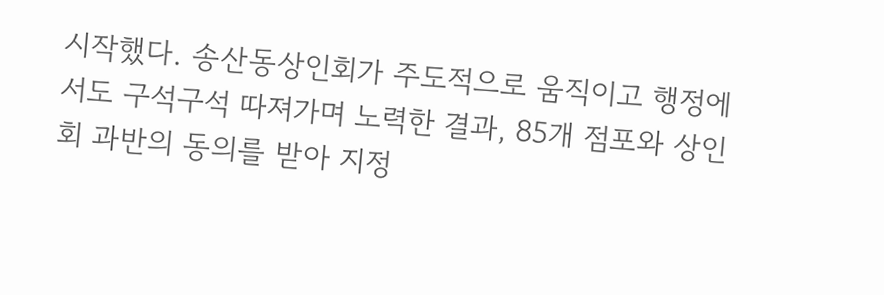시작했다. 송산동상인회가 주도적으로 움직이고 행정에서도 구석구석 따져가며 노력한 결과, 85개 점포와 상인회 과반의 동의를 받아 지정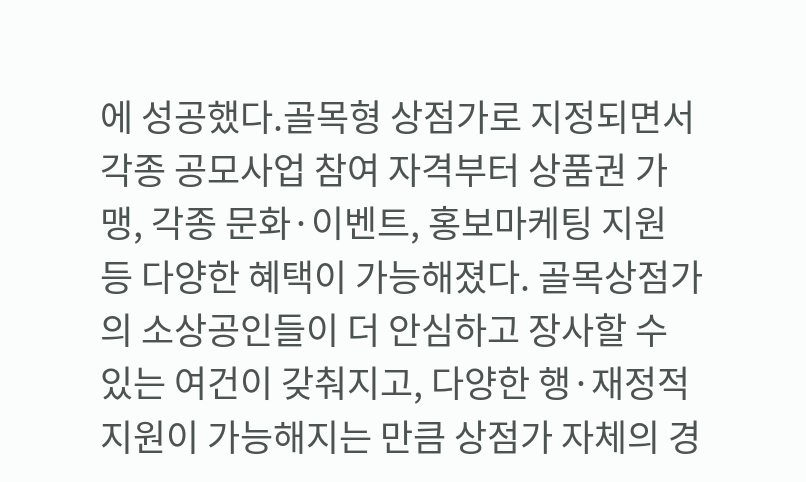에 성공했다.골목형 상점가로 지정되면서 각종 공모사업 참여 자격부터 상품권 가맹, 각종 문화·이벤트, 홍보마케팅 지원 등 다양한 혜택이 가능해졌다. 골목상점가의 소상공인들이 더 안심하고 장사할 수 있는 여건이 갖춰지고, 다양한 행·재정적 지원이 가능해지는 만큼 상점가 자체의 경